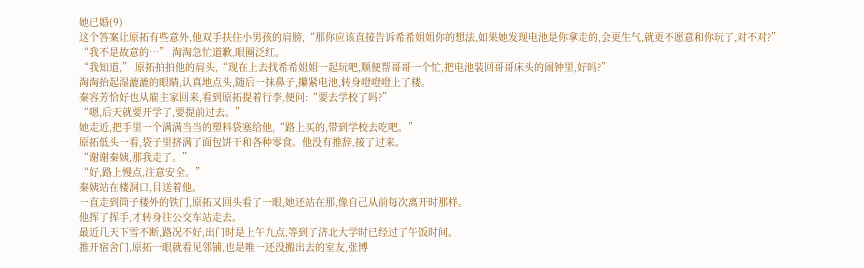她已婚(9)
这个答案让原拓有些意外,他双手扶住小男孩的肩膀,“那你应该直接告诉希希姐姐你的想法,如果她发现电池是你拿走的,会更生气,就更不愿意和你玩了,对不对?”
“我不是故意的…” 淘淘急忙道歉,眼圈泛红。
“我知道,” 原拓拍拍他的肩头,“现在上去找希希姐姐一起玩吧,顺便帮哥哥一个忙,把电池装回哥哥床头的闹钟里,好吗?”
淘淘抬起湿漉漉的眼睛,认真地点头,随后一抹鼻子,攥紧电池,转身噔噔噔上了楼。
秦容芳恰好也从雇主家回来,看到原拓提着行李,便问:“要去学校了吗?”
“嗯,后天就要开学了,要提前过去。”
她走近,把手里一个满满当当的塑料袋塞给他,“路上买的,带到学校去吃吧。”
原拓低头一看,袋子里挤满了面包饼干和各种零食。他没有推辞,接了过来。
“谢谢秦姨,那我走了。”
“好,路上慢点,注意安全。”
秦姨站在楼洞口,目送着他。
一直走到筒子楼外的铁门,原拓又回头看了一眼,她还站在那,像自己从前每次离开时那样。
他挥了挥手,才转身往公交车站走去。
最近几天下雪不断,路况不好,出门时是上午九点,等到了济北大学时已经过了午饭时间。
推开宿舍门,原拓一眼就看见邻铺,也是唯一还没搬出去的室友,张博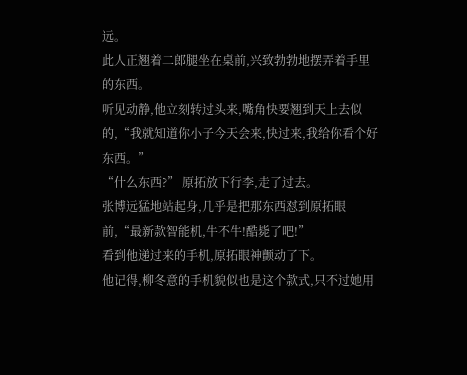远。
此人正翘着二郎腿坐在桌前,兴致勃勃地摆弄着手里的东西。
听见动静,他立刻转过头来,嘴角快要翘到天上去似的,“我就知道你小子今天会来,快过来,我给你看个好东西。”
“什么东西?” 原拓放下行李,走了过去。
张博远猛地站起身,几乎是把那东西怼到原拓眼前,“最新款智能机,牛不牛!酷毙了吧!”
看到他递过来的手机,原拓眼神颤动了下。
他记得,柳冬意的手机貌似也是这个款式,只不过她用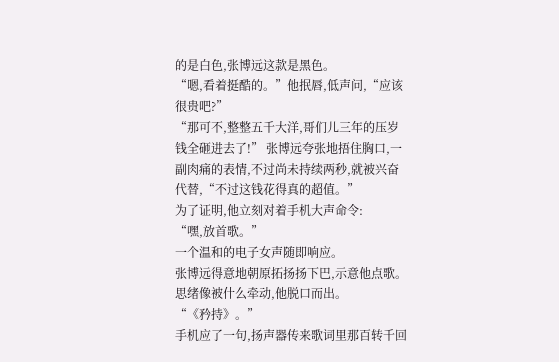的是白色,张博远这款是黑色。
“嗯,看着挺酷的。”他抿唇,低声问,“应该很贵吧?”
“那可不,整整五千大洋,哥们儿三年的压岁钱全砸进去了!” 张博远夸张地捂住胸口,一副肉痛的表情,不过尚未持续两秒,就被兴奋代替,“不过这钱花得真的超值。”
为了证明,他立刻对着手机大声命令:
“嘿,放首歌。”
一个温和的电子女声随即响应。
张博远得意地朝原拓扬扬下巴,示意他点歌。
思绪像被什么牵动,他脱口而出。
“《矜持》。”
手机应了一句,扬声器传来歌词里那百转千回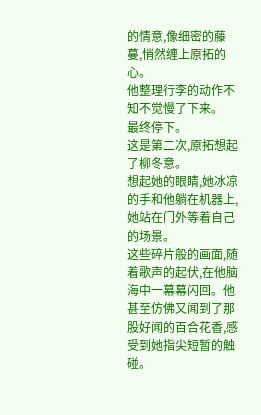的情意,像细密的藤蔓,悄然缠上原拓的心。
他整理行李的动作不知不觉慢了下来。
最终停下。
这是第二次,原拓想起了柳冬意。
想起她的眼睛,她冰凉的手和他躺在机器上,她站在门外等着自己的场景。
这些碎片般的画面,随着歌声的起伏,在他脑海中一幕幕闪回。他甚至仿佛又闻到了那股好闻的百合花香,感受到她指尖短暂的触碰。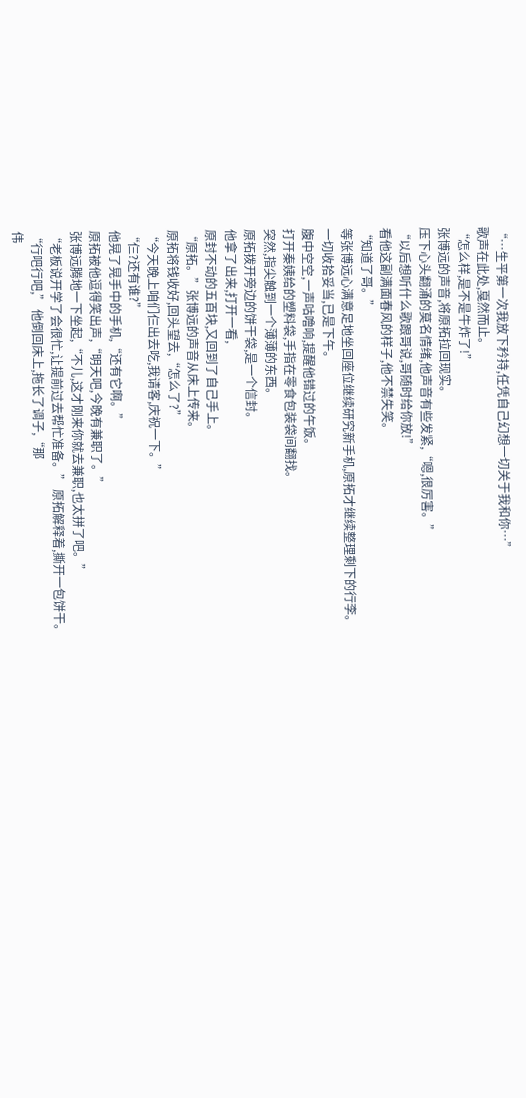“…生平第一次我放下矜持,任凭自己幻想一切关于我和你…”
歌声在此处,戛然而止。
“怎么样,是不是牛炸了!”
张博远的声音,将原拓拉回现实。
压下心头翻涌的莫名情绪,他声音有些发紧,“嗯,很厉害。”
“以后想听什么歌跟哥说,哥随时给你放!”
看他这副满面春风的样子,他不禁失笑。
“知道了哥。”
等张博远心满意足地坐回座位继续研究新手机,原拓才继续整理剩下的行李。
一切收拾妥当,已是下午。
腹中空空,一声咕噜响,提醒他错过的午饭。
打开秦姨给的塑料袋,手指在零食包装袋间翻找。
突然,指尖触到一个薄薄的东西。
原拓拨开旁边的饼干袋,是一个信封。
他拿了出来,打开一看,
原封不动的五百块,又回到了自己手上。
“原拓。”张博远的声音从床上传来。
原拓将钱收好,回头望去,“怎么了?”
“今天晚上咱们仨出去吃,我请客,庆祝一下。”
“仨?还有谁?”
他晃了晃手中的手机,“还有它啊。”
原拓被他逗得笑出声,“明天吧,今晚有兼职了。”
张博远腾地一下坐起,“不儿,这才刚来你就去兼职,也太拼了吧。”
“老板说开学了会很忙,让提前过去帮忙准备。” 原拓解释着,撕开一包饼干。
“行吧行吧,” 他倒回床上,拖长了调子,“那
伟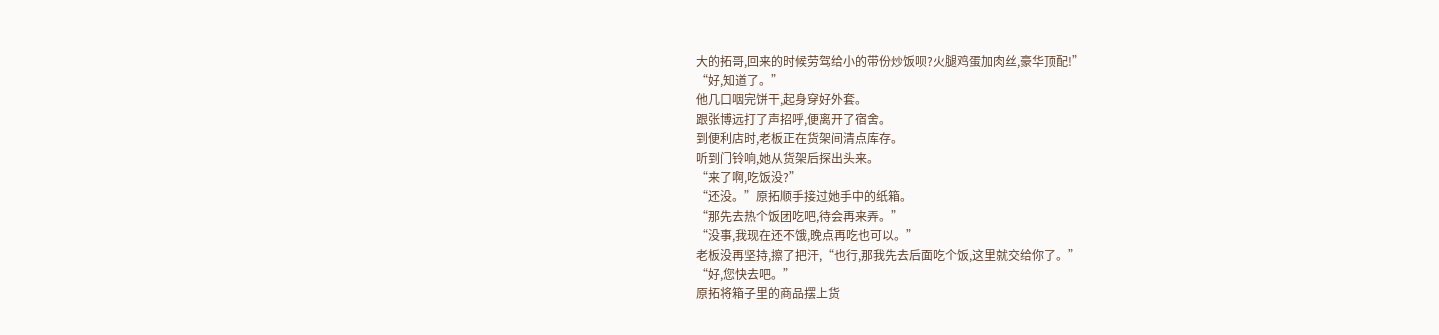大的拓哥,回来的时候劳驾给小的带份炒饭呗?火腿鸡蛋加肉丝,豪华顶配!”
“好,知道了。”
他几口咽完饼干,起身穿好外套。
跟张博远打了声招呼,便离开了宿舍。
到便利店时,老板正在货架间清点库存。
听到门铃响,她从货架后探出头来。
“来了啊,吃饭没?”
“还没。”原拓顺手接过她手中的纸箱。
“那先去热个饭团吃吧,待会再来弄。”
“没事,我现在还不饿,晚点再吃也可以。”
老板没再坚持,擦了把汗,“也行,那我先去后面吃个饭,这里就交给你了。”
“好,您快去吧。”
原拓将箱子里的商品摆上货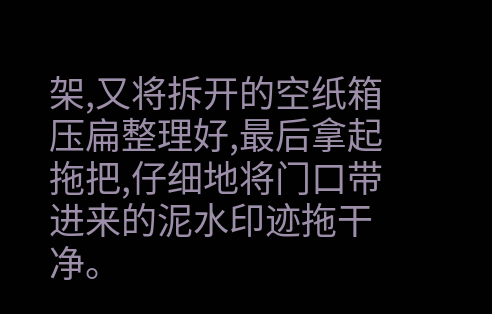架,又将拆开的空纸箱压扁整理好,最后拿起拖把,仔细地将门口带进来的泥水印迹拖干净。